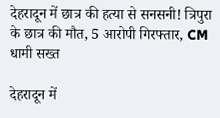देहरादून में छात्र की हत्या से सनसनी! त्रिपुरा के छात्र की मौत, 5 आरोपी गिरफ्तार, CM धामी सख्त

देहरादून में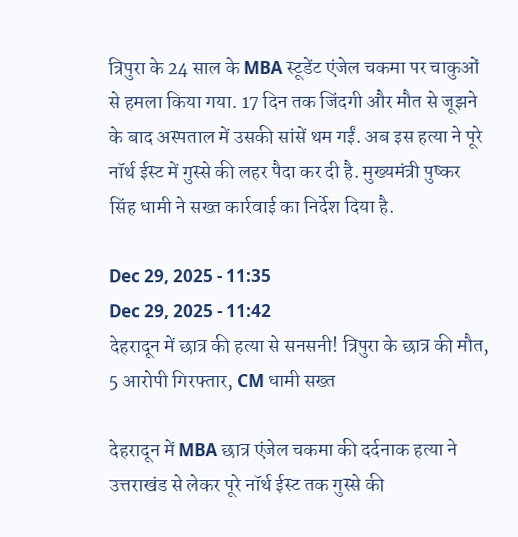त्रिपुरा के 24 साल के MBA स्टूडेंट एंजेल चकमा पर चाकुओं से हमला किया गया. 17 दिन तक जिंदगी और मौत से जूझने के बाद अस्पताल में उसकी सांसें थम गईं. अब इस हत्या ने पूरे नॉर्थ ईस्ट में गुस्से की लहर पैदा कर दी है. मुख्यमंत्री पुष्कर सिंह धामी ने सख्त कार्रवाई का निर्देश दिया है.

Dec 29, 2025 - 11:35
Dec 29, 2025 - 11:42
देहरादून में छात्र की हत्या से सनसनी! त्रिपुरा के छात्र की मौत, 5 आरोपी गिरफ्तार, CM धामी सख्त

देहरादून में MBA छात्र एंजेल चकमा की दर्दनाक हत्या ने उत्तराखंड से लेकर पूरे नॉर्थ ईस्ट तक गुस्से की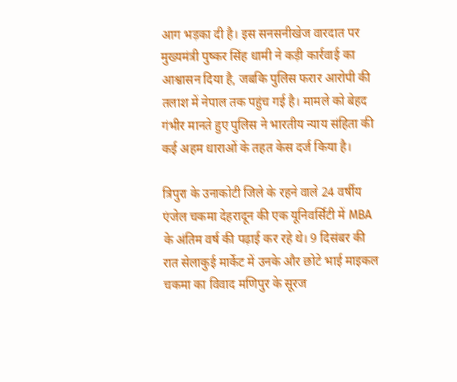आग भड़का दी है। इस सनसनीखेज वारदात पर मुख्यमंत्री पुष्कर सिंह धामी ने कड़ी कार्रवाई का आश्वासन दिया है, जबकि पुलिस फरार आरोपी की तलाश में नेपाल तक पहुंच गई है। मामले को बेहद गंभीर मानते हुए पुलिस ने भारतीय न्याय संहिता की कई अहम धाराओं के तहत केस दर्ज किया है।

त्रिपुरा के उनाकोटी जिले के रहने वाले 24 वर्षीय एंजेल चकमा देहरादून की एक यूनिवर्सिटी में MBA के अंतिम वर्ष की पढ़ाई कर रहे थे। 9 दिसंबर की रात सेलाकुई मार्केट में उनके और छोटे भाई माइकल चकमा का विवाद मणिपुर के सूरज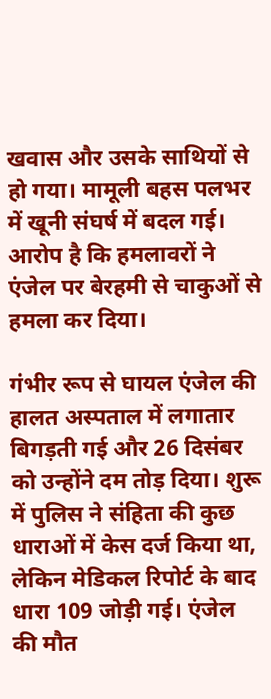खवास और उसके साथियों से हो गया। मामूली बहस पलभर में खूनी संघर्ष में बदल गई। आरोप है कि हमलावरों ने एंजेल पर बेरहमी से चाकुओं से हमला कर दिया।

गंभीर रूप से घायल एंजेल की हालत अस्पताल में लगातार बिगड़ती गई और 26 दिसंबर को उन्होंने दम तोड़ दिया। शुरू में पुलिस ने संहिता की कुछ धाराओं में केस दर्ज किया था, लेकिन मेडिकल रिपोर्ट के बाद धारा 109 जोड़ी गई। एंजेल की मौत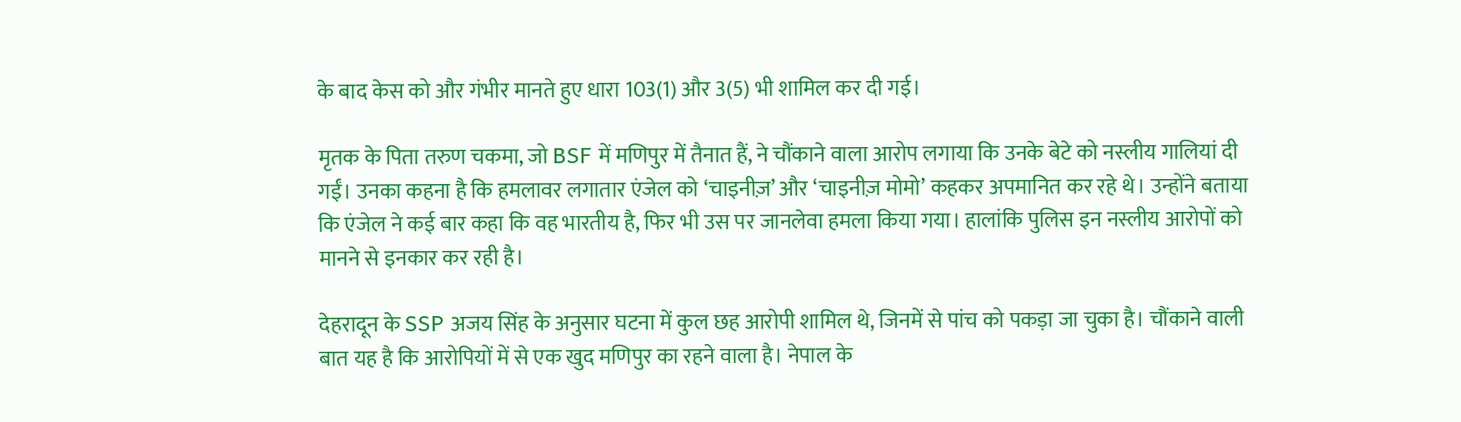के बाद केस को और गंभीर मानते हुए धारा 103(1) और 3(5) भी शामिल कर दी गई।

मृतक के पिता तरुण चकमा, जो BSF में मणिपुर में तैनात हैं, ने चौंकाने वाला आरोप लगाया कि उनके बेटे को नस्लीय गालियां दी गईं। उनका कहना है कि हमलावर लगातार एंजेल को ‘चाइनीज़’ और ‘चाइनीज़ मोमो’ कहकर अपमानित कर रहे थे। उन्होंने बताया कि एंजेल ने कई बार कहा कि वह भारतीय है, फिर भी उस पर जानलेवा हमला किया गया। हालांकि पुलिस इन नस्लीय आरोपों को मानने से इनकार कर रही है।

देहरादून के SSP अजय सिंह के अनुसार घटना में कुल छह आरोपी शामिल थे, जिनमें से पांच को पकड़ा जा चुका है। चौंकाने वाली बात यह है कि आरोपियों में से एक खुद मणिपुर का रहने वाला है। नेपाल के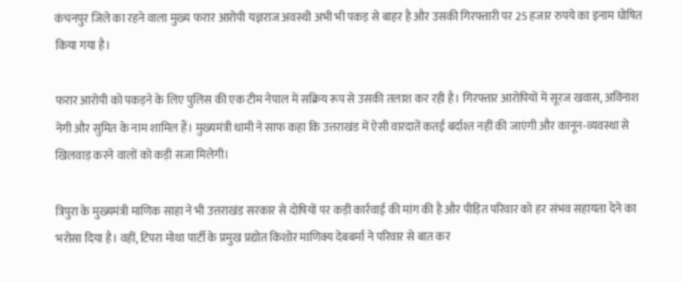कंचनपुर जिले का रहने वाला मुख्य फरार आरोपी यज्ञराज अवस्थी अभी भी पकड़ से बाहर है और उसकी गिरफ्तारी पर 25 हजार रुपये का इनाम घोषित किया गया है।

फरार आरोपी को पकड़ने के लिए पुलिस की एक टीम नेपाल में सक्रिय रूप से उसकी तलाश कर रही है। गिरफ्तार आरोपियों में सूरज खवास, अविनाश नेगी और सुमित के नाम शामिल हैं। मुख्यमंत्री धामी ने साफ कहा कि उत्तराखंड में ऐसी वारदातें कतई बर्दाश्त नहीं की जाएंगी और कानून-व्यवस्था से खिलवाड़ करने वालों को कड़ी सजा मिलेगी।

त्रिपुरा के मुख्यमंत्री माणिक साहा ने भी उत्तराखंड सरकार से दोषियों पर कड़ी कार्रवाई की मांग की है और पीड़ित परिवार को हर संभव सहायता देने का भरोसा दिया है। वहीं, टिपरा मोथा पार्टी के प्रमुख प्रद्योत किशोर माणिक्य देबबर्मा ने परिवार से बात कर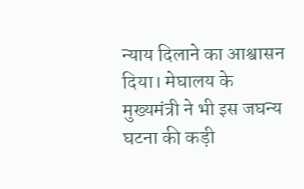न्याय दिलाने का आश्वासन दिया। मेघालय के मुख्यमंत्री ने भी इस जघन्य घटना की कड़ी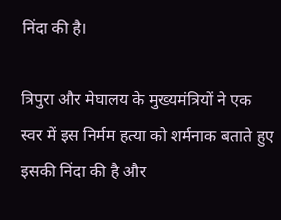निंदा की है।

त्रिपुरा और मेघालय के मुख्यमंत्रियों ने एक स्वर में इस निर्मम हत्या को शर्मनाक बताते हुए इसकी निंदा की है और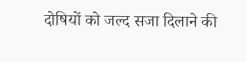दोषियों को जल्द सजा दिलाने की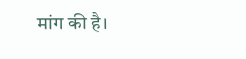मांग की है।